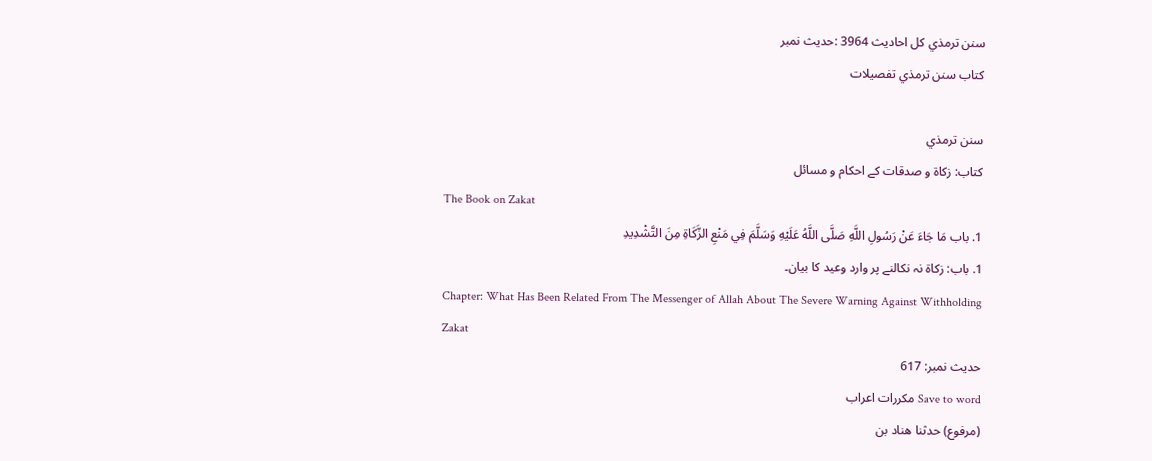سنن ترمذي کل احادیث 3964 :حدیث نمبر
کتاب سنن ترمذي تفصیلات

سنن ترمذي
کتاب: زکاۃ و صدقات کے احکام و مسائل
The Book on Zakat
1. باب مَا جَاءَ عَنْ رَسُولِ اللَّهِ صَلَّى اللَّهُ عَلَيْهِ وَسَلَّمَ فِي مَنْعِ الزَّكَاةِ مِنَ التَّشْدِيدِ
1. باب: زکاۃ نہ نکالنے پر وارد وعید کا بیان۔
Chapter: What Has Been Related From The Messenger of Allah About The Severe Warning Against Withholding Zakat
حدیث نمبر: 617
Save to word مکررات اعراب
(مرفوع) حدثنا هناد بن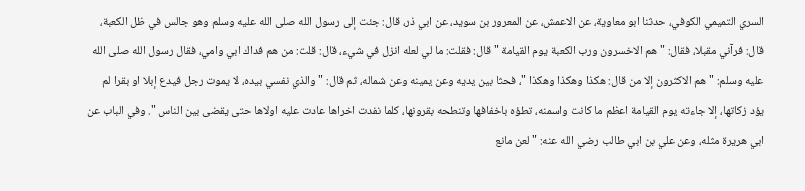السري التميمي الكوفي، حدثنا ابو معاوية، عن الاعمش، عن المعرور بن سويد، عن ابي ذر، قال: جئت إلى رسول الله صلى الله عليه وسلم وهو جالس في ظل الكعبة، قال: فرآني مقبلا، فقال: " هم الاخسرون ورب الكعبة يوم القيامة " قال: فقلت: ما لي لعله انزل في شيء، قال: قلت: من هم فداك ابي وامي، فقال رسول الله صلى الله عليه وسلم: " هم الاكثرون إلا من قال: هكذا وهكذا وهكذا "، فحثا بين يديه وعن يمينه وعن شماله، ثم قال: " والذي نفسي بيده، لا يموت رجل فيدع إبلا او بقرا لم يؤد زكاتها، إلا جاءته يوم القيامة اعظم ما كانت واسمنه، تطؤه باخفافها وتنطحه بقرونها، كلما نفدت اخراها عادت عليه اولاها حتى يقضى بين الناس ". وفي الباب عن ابي هريرة مثله، وعن علي بن ابي طالب رضي الله عنه: " لعن مانع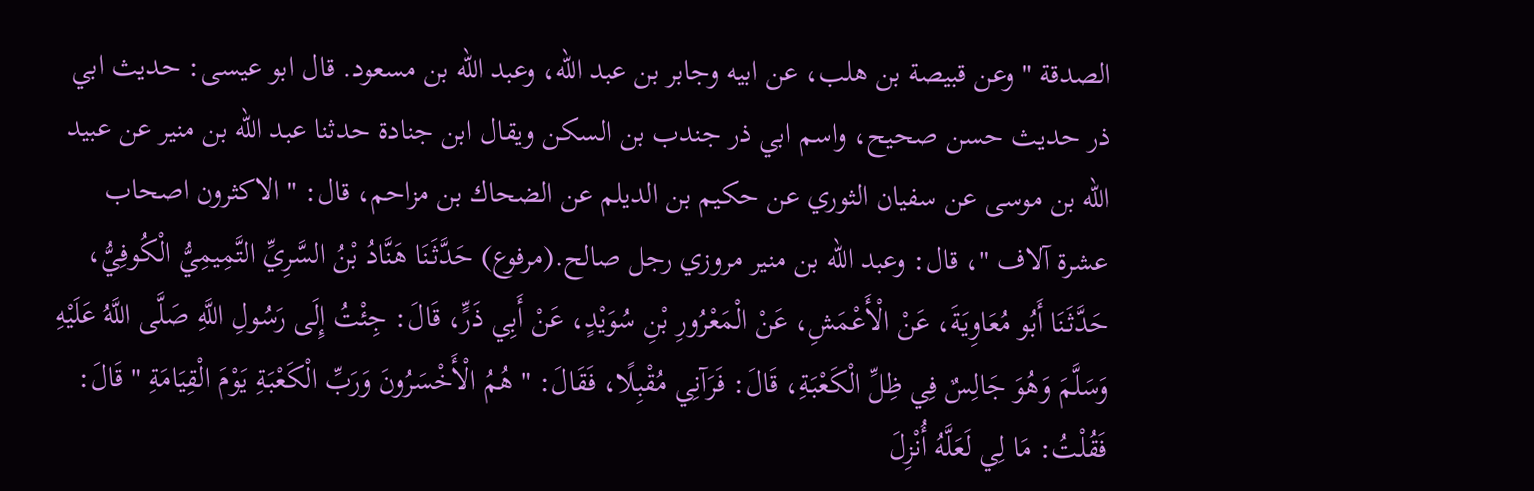الصدقة " وعن قبيصة بن هلب، عن ابيه وجابر بن عبد الله، وعبد الله بن مسعود. قال ابو عيسى: حديث ابي ذر حديث حسن صحيح، واسم ابي ذر جندب بن السكن ويقال ابن جنادة حدثنا عبد الله بن منير عن عبيد الله بن موسى عن سفيان الثوري عن حكيم بن الديلم عن الضحاك بن مزاحم، قال: " الاكثرون اصحاب عشرة آلاف "، قال: وعبد الله بن منير مروزي رجل صالح.(مرفوع) حَدَّثَنَا هَنَّادُ بْنُ السَّرِيِّ التَّمِيمِيُّ الْكُوفِيُّ، حَدَّثَنَا أَبُو مُعَاوِيَةَ، عَنْ الْأَعْمَشِ، عَنْ الْمَعْرُورِ بْنِ سُوَيْدٍ، عَنْ أَبِي ذَرٍّ، قَالَ: جِئْتُ إِلَى رَسُولِ اللَّهِ صَلَّى اللَّهُ عَلَيْهِ وَسَلَّمَ وَهُوَ جَالِسٌ فِي ظِلِّ الْكَعْبَةِ، قَالَ: فَرَآنِي مُقْبِلًا، فَقَالَ: " هُمُ الْأَخْسَرُونَ وَرَبِّ الْكَعْبَةِ يَوْمَ الْقِيَامَةِ " قَالَ: فَقُلْتُ: مَا لِي لَعَلَّهُ أُنْزِلَ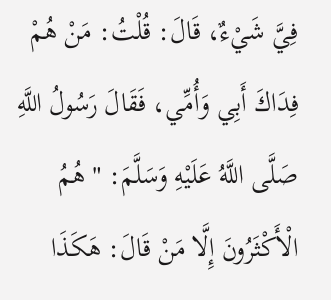فِيَّ شَيْءٌ، قَالَ: قُلْتُ: مَنْ هُمْ فِدَاكَ أَبِي وَأُمِّي، فَقَالَ رَسُولُ اللَّهِ صَلَّى اللَّهُ عَلَيْهِ وَسَلَّمَ: " هُمُ الْأَكْثَرُونَ إِلَّا مَنْ قَالَ: هَكَذَا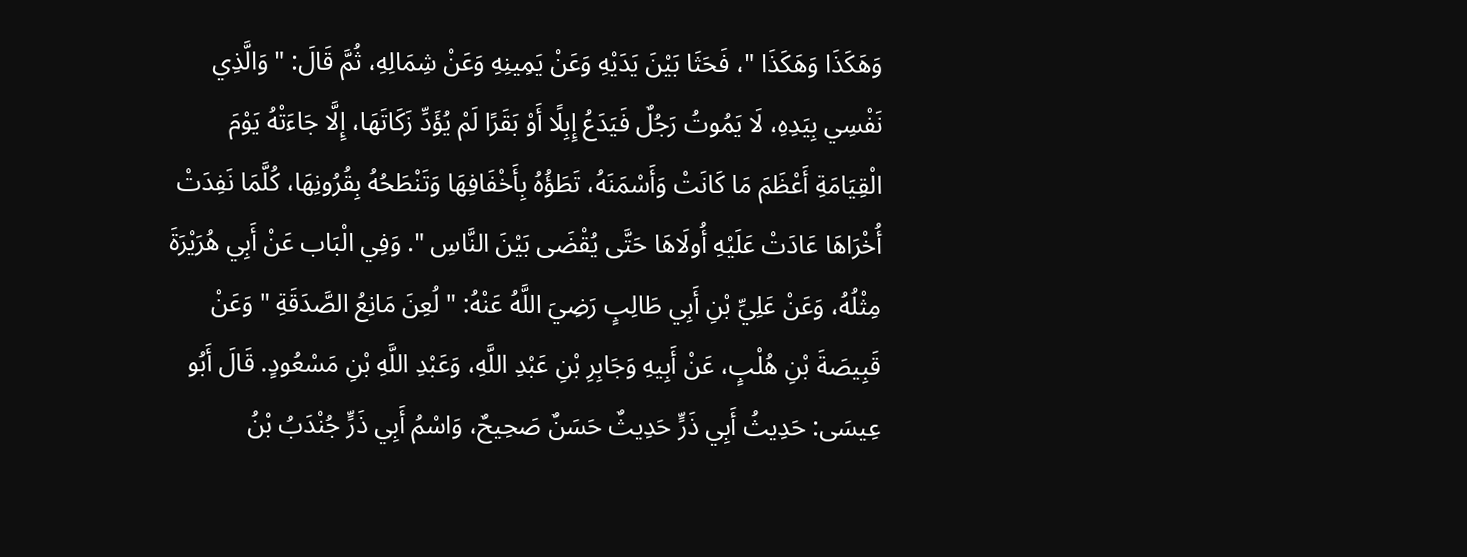وَهَكَذَا وَهَكَذَا "، فَحَثَا بَيْنَ يَدَيْهِ وَعَنْ يَمِينِهِ وَعَنْ شِمَالِهِ، ثُمَّ قَالَ: " وَالَّذِي نَفْسِي بِيَدِهِ، لَا يَمُوتُ رَجُلٌ فَيَدَعُ إِبِلًا أَوْ بَقَرًا لَمْ يُؤَدِّ زَكَاتَهَا، إِلَّا جَاءَتْهُ يَوْمَ الْقِيَامَةِ أَعْظَمَ مَا كَانَتْ وَأَسْمَنَهُ، تَطَؤُهُ بِأَخْفَافِهَا وَتَنْطَحُهُ بِقُرُونِهَا، كُلَّمَا نَفِدَتْ أُخْرَاهَا عَادَتْ عَلَيْهِ أُولَاهَا حَتَّى يُقْضَى بَيْنَ النَّاسِ ". وَفِي الْبَاب عَنْ أَبِي هُرَيْرَةَ مِثْلُهُ، وَعَنْ عَلِيِّ بْنِ أَبِي طَالِبٍ رَضِيَ اللَّهُ عَنْهُ: " لُعِنَ مَانِعُ الصَّدَقَةِ " وَعَنْ قَبِيصَةَ بْنِ هُلْبٍ، عَنْ أَبِيهِ وَجَابِرِ بْنِ عَبْدِ اللَّهِ، وَعَبْدِ اللَّهِ بْنِ مَسْعُودٍ. قَالَ أَبُو عِيسَى: حَدِيثُ أَبِي ذَرٍّ حَدِيثٌ حَسَنٌ صَحِيحٌ، وَاسْمُ أَبِي ذَرٍّ جُنْدَبُ بْنُ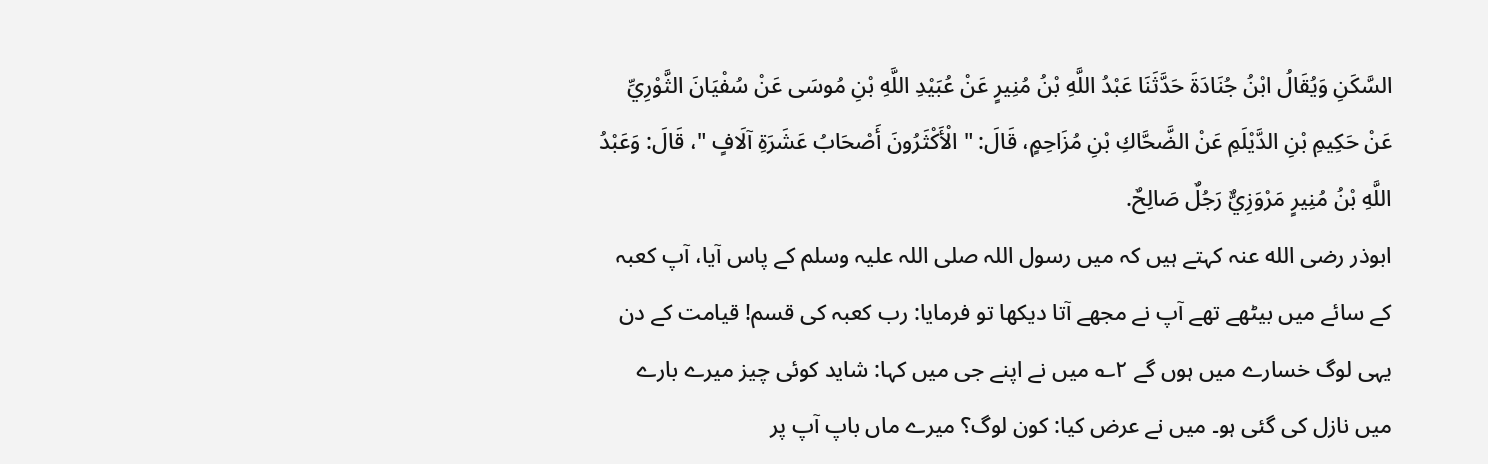السَّكَنِ وَيُقَالُ ابْنُ جُنَادَةَ حَدَّثَنَا عَبْدُ اللَّهِ بْنُ مُنِيرٍ عَنْ عُبَيْدِ اللَّهِ بْنِ مُوسَى عَنْ سُفْيَانَ الثَّوْرِيِّ عَنْ حَكِيمِ بْنِ الدَّيْلَمِ عَنْ الضَّحَّاكِ بْنِ مُزَاحِمٍ، قَالَ: " الْأَكْثَرُونَ أَصْحَابُ عَشَرَةِ آلَافٍ "، قَالَ: وَعَبْدُ اللَّهِ بْنُ مُنِيرٍ مَرْوَزِيٌّ رَجُلٌ صَالِحٌ.
ابوذر رضی الله عنہ کہتے ہیں کہ میں رسول اللہ صلی اللہ علیہ وسلم کے پاس آیا، آپ کعبہ کے سائے میں بیٹھے تھے آپ نے مجھے آتا دیکھا تو فرمایا: رب کعبہ کی قسم! قیامت کے دن یہی لوگ خسارے میں ہوں گے ۲؎ میں نے اپنے جی میں کہا: شاید کوئی چیز میرے بارے میں نازل کی گئی ہو۔ میں نے عرض کیا: کون لوگ؟ میرے ماں باپ آپ پر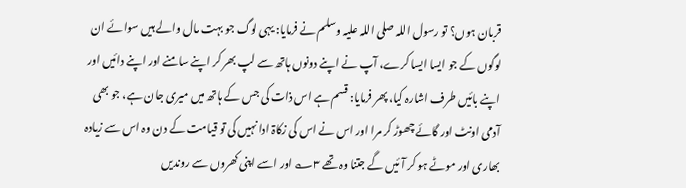قربان ہوں؟ تو رسول اللہ صلی اللہ علیہ وسلم نے فرمایا: یہی لوگ جو بہت مال والے ہیں سوائے ان لوگوں کے جو ایسا ایسا کرے، آپ نے اپنے دونوں ہاتھ سے لپ بھر کر اپنے سامنے اور اپنے دائیں اور اپنے بائیں طرف اشارہ کیا، پھر فرمایا: قسم ہے اس ذات کی جس کے ہاتھ میں میری جان ہے، جو بھی آدمی اونٹ اور گائے چھوڑ کر مرا اور اس نے اس کی زکاۃ ادا نہیں کی تو قیامت کے دن وہ اس سے زیادہ بھاری اور موٹے ہو کر آئیں گے جتنا وہ تھے ۳؎ اور اسے اپنی کھروں سے روندیں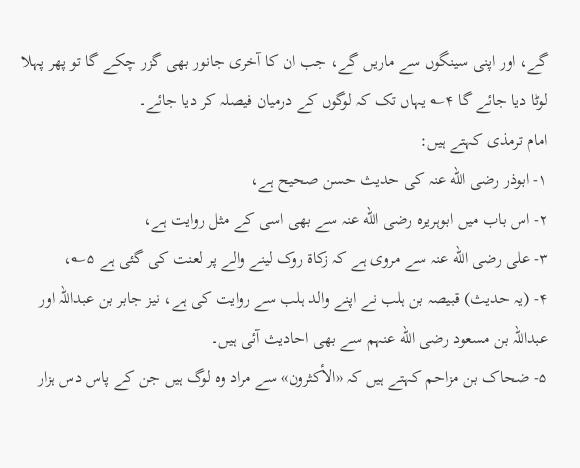گے، اور اپنی سینگوں سے ماریں گے، جب ان کا آخری جانور بھی گزر چکے گا تو پھر پہلا لوٹا دیا جائے گا ۴؎ یہاں تک کہ لوگوں کے درمیان فیصلہ کر دیا جائے۔
امام ترمذی کہتے ہیں:
۱- ابوذر رضی الله عنہ کی حدیث حسن صحیح ہے،
۲- اس باب میں ابوہریرہ رضی الله عنہ سے بھی اسی کے مثل روایت ہے،
۳- علی رضی الله عنہ سے مروی ہے کہ زکاۃ روک لینے والے پر لعنت کی گئی ہے ۵؎،
۴- (یہ حدیث) قبیصہ بن ہلب نے اپنے والد ہلب سے روایت کی ہے، نیز جابر بن عبداللہ اور عبداللہ بن مسعود رضی الله عنہم سے بھی احادیث آئی ہیں۔
۵- ضحاک بن مزاحم کہتے ہیں کہ «الأكثرون» سے مراد وہ لوگ ہیں جن کے پاس دس ہزار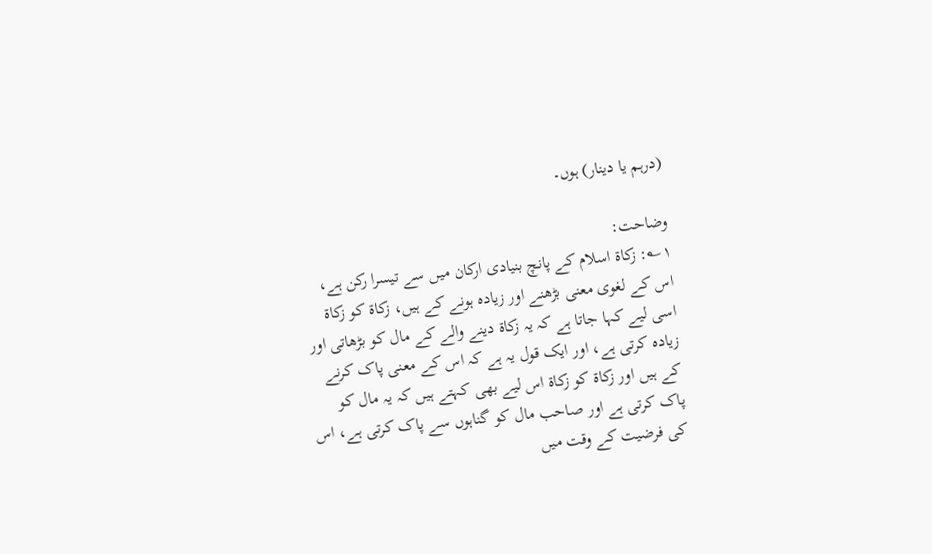(درہم یا دینار) ہوں۔

وضاحت:
۱؎: زکاۃ اسلام کے پانچ بنیادی ارکان میں سے تیسرا رکن ہے، اس کے لغوی معنی بڑھنے اور زیادہ ہونے کے ہیں، زکاۃ کو زکاۃ اسی لیے کہا جاتا ہے کہ یہ زکاۃ دینے والے کے مال کو بڑھاتی اور زیادہ کرتی ہے، اور ایک قول یہ ہے کہ اس کے معنی پاک کرنے کے ہیں اور زکاۃ کو زکاۃ اس لیے بھی کہتے ہیں کہ یہ مال کو پاک کرتی ہے اور صاحب مال کو گناہوں سے پاک کرتی ہے، اس کی فرضیت کے وقت میں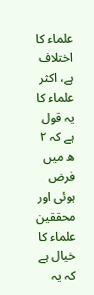علماء کا اختلاف ہے، اکثر علماء کا یہ قول ہے کہ ۲ ھ میں فرض ہوئی اور محققین علماء کا خیال ہے کہ یہ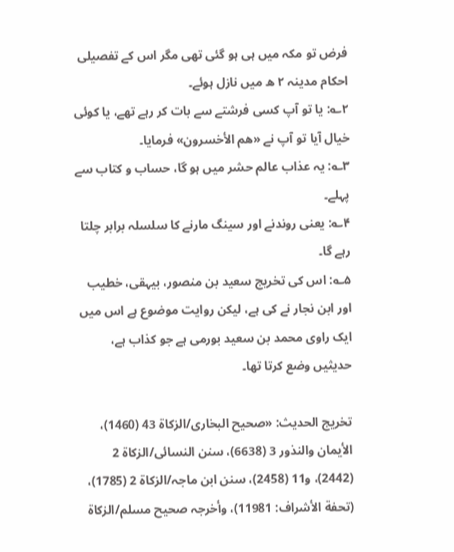فرض تو مکہ میں ہی ہو گئی تھی مگر اس کے تفصیلی احکام مدینہ ۲ ھ میں نازل ہوئے۔
۲؎: یا تو آپ کسی فرشتے سے بات کر رہے تھے، یا کوئی خیال آیا تو آپ نے «هم الأخسرون» فرمایا۔
۳؎: یہ عذاب عالم حشر میں ہو گا، حساب و کتاب سے پہلے۔
۴؎: یعنی روندنے اور سینگ مارنے کا سلسلہ برابر چلتا رہے گا۔
۵؎: اس کی تخریج سعید بن منصور، بیہقی، خطیب اور ابن نجار نے کی ہے، لیکن روایت موضوع ہے اس میں ایک راوی محمد بن سعید بورمی ہے جو کذاب ہے، حدیثیں وضع کرتا تھا۔

تخریج الحدیث: «صحیح البخاری/الزکاة 43 (1460)، الأیمان والنذور 3 (6638)، سنن النسائی/الزکاة 2 (2442)، و11 (2458)، سنن ابن ماجہ/الزکاة 2 (1785)، (تحفة الأشراف: 11981)، وأخرجہ صحیح مسلم/الزکاة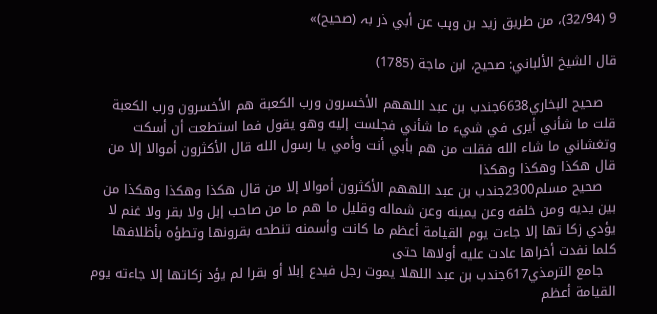9 (32/94)، من طریق زید بن وہب عن أبي ذر بہ (صحیح)»

قال الشيخ الألباني: صحيح، ابن ماجة (1785)

   صحيح البخاري6638جندب بن عبد اللههم الأخسرون ورب الكعبة هم الأخسرون ورب الكعبة قلت ما شأني أيرى في شيء ما شأني فجلست إليه وهو يقول فما استطعت أن أسكت وتغشاني ما شاء الله فقلت من هم بأبي أنت وأمي يا رسول الله قال الأكثرون أموالا إلا من قال هكذا وهكذا وهكذا
   صحيح مسلم2300جندب بن عبد اللههم الأكثرون أموالا إلا من قال هكذا وهكذا وهكذا من بين يديه ومن خلفه وعن يمينه وعن شماله وقليل ما هم ما من صاحب إبل ولا بقر ولا غنم لا يؤدي زكا تها إلا جاءت يوم القيامة أعظم ما كانت وأسمنه تنطحه بقرونها وتطؤه بأظلافها كلما نفدت أخراها عادت عليه أولاها حتى
   جامع الترمذي617جندب بن عبد اللهلا يموت رجل فيدع إبلا أو بقرا لم يؤد زكاتها إلا جاءته يوم القيامة أعظم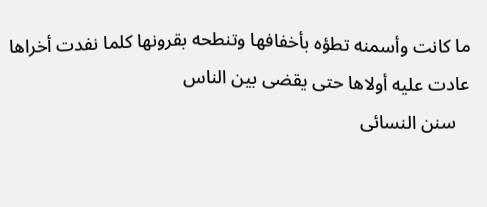ما كانت وأسمنه تطؤه بأخفافها وتنطحه بقرونها كلما نفدت أخراها عادت عليه أولاها حتى يقضى بين الناس
   سنن النسائى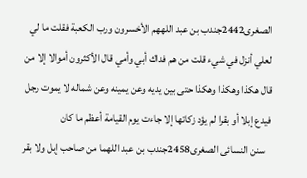الصغرى2442جندب بن عبد اللههم الأخسرون ورب الكعبة فقلت ما لي لعلي أنزل في شيء قلت من هم فداك أبي وأمي قال الأكثرون أموالا إلا من قال هكذا وهكذا وهكذا حتى بين يديه وعن يمينه وعن شماله لا يموت رجل فيدع إبلا أو بقرا لم يؤد زكاتها إلا جاءت يوم القيامة أعظم ما كان
   سنن النسائى الصغرى2458جندب بن عبد اللهما من صاحب إبل ولا بقر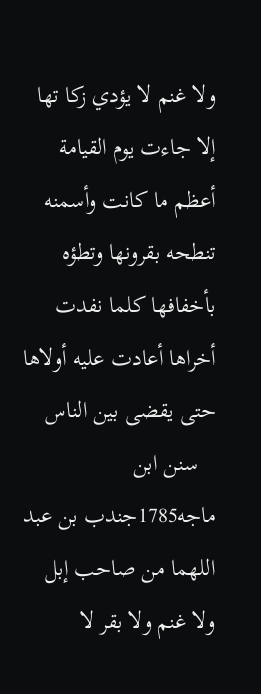ولا غنم لا يؤدي زكا تها إلا جاءت يوم القيامة أعظم ما كانت وأسمنه تنطحه بقرونها وتطؤه بأخفافها كلما نفدت أخراها أعادت عليه أولاها حتى يقضى بين الناس
   سنن ابن ماجه1785جندب بن عبد اللهما من صاحب إبل ولا غنم ولا بقر لا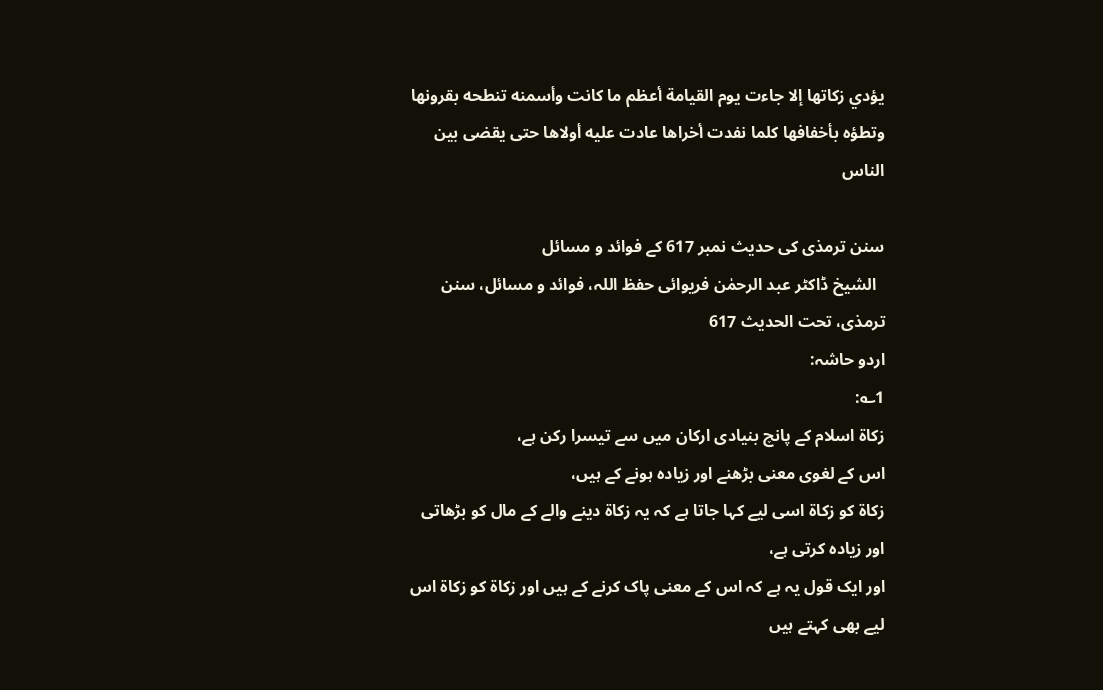يؤدي زكاتها إلا جاءت يوم القيامة أعظم ما كانت وأسمنه تنطحه بقرونها وتطؤه بأخفافها كلما نفدت أخراها عادت عليه أولاها حتى يقضى بين الناس

سنن ترمذی کی حدیث نمبر 617 کے فوائد و مسائل
  الشیخ ڈاکٹر عبد الرحمٰن فریوائی حفظ اللہ، فوائد و مسائل، سنن ترمذی، تحت الحديث 617
اردو حاشہ:
1؎:
زکاۃ اسلام کے پانچ بنیادی ارکان میں سے تیسرا رکن ہے،
اس کے لغوی معنی بڑھنے اور زیادہ ہونے کے ہیں،
زکاۃ کو زکاۃ اسی لیے کہا جاتا ہے کہ یہ زکاۃ دینے والے کے مال کو بڑھاتی اور زیادہ کرتی ہے،
اور ایک قول یہ ہے کہ اس کے معنی پاک کرنے کے ہیں اور زکاۃ کو زکاۃ اس لیے بھی کہتے ہیں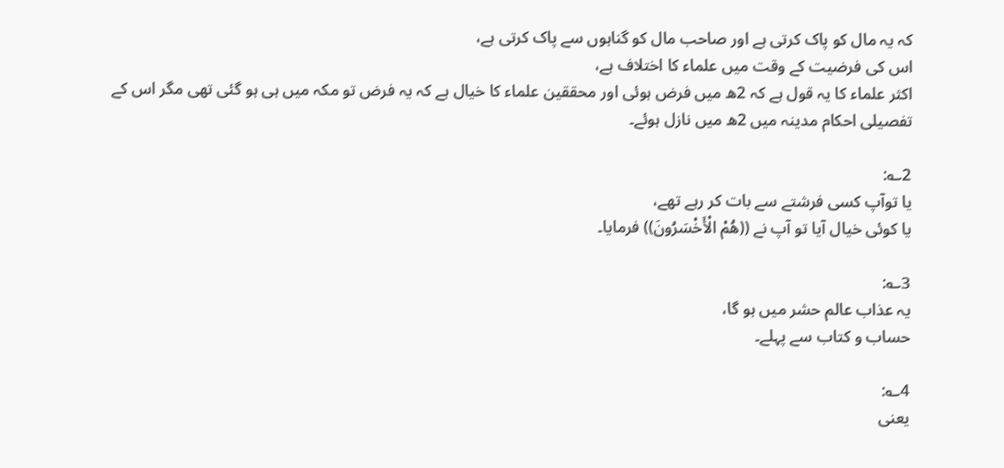کہ یہ مال کو پاک کرتی ہے اور صاحب مال کو گناہوں سے پاک کرتی ہے،
اس کی فرضیت کے وقت میں علماء کا اختلاف ہے،
اکثر علماء کا یہ قول ہے کہ 2ھ میں فرض ہوئی اور محققین علماء کا خیال ہے کہ یہ فرض تو مکہ میں ہی ہو گئی تھی مگر اس کے تفصیلی احکام مدینہ میں 2ھ میں نازل ہوئے۔

2؎:
یا توآپ کسی فرشتے سے بات کر رہے تھے،
یا کوئی خیال آیا تو آپ نے ((هُمْ الْأَخْسَرُونَ)) فرمایا۔

3؎:
یہ عذاب عالم حشر میں ہو گا،
حساب و کتاب سے پہلے۔

4؎:
یعنی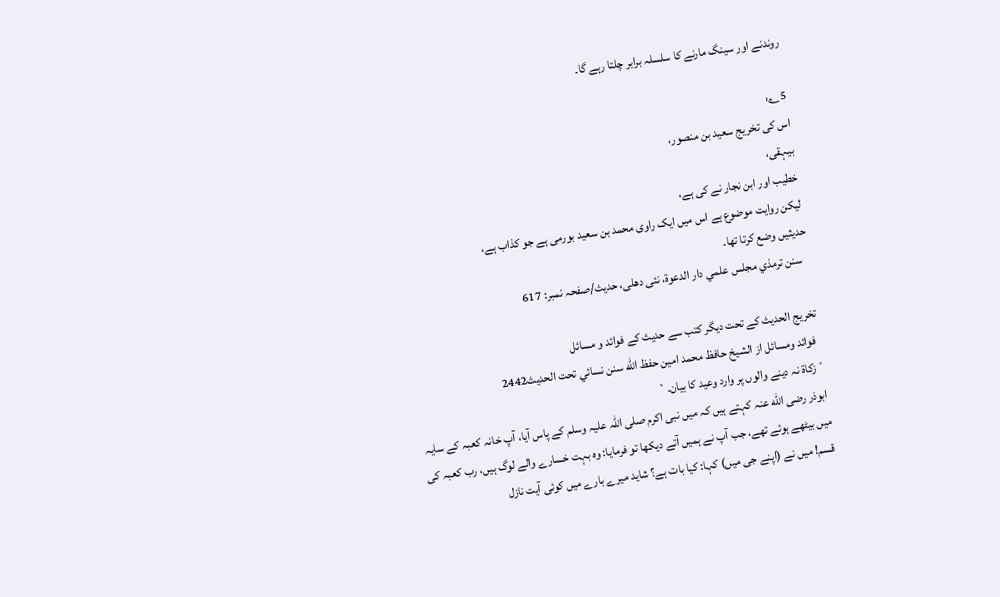روندنے اور سینگ مارنے کا سلسلہ برابر چلتا رہے گا۔

5؎:
اس کی تخریج سعید بن منصور،
بیہقی،
خطیب اور ابن نجار نے کی ہے،
لیکن روایت موضوع ہے اس میں ایک راوی محمد بن سعید بورمی ہے جو کذاب ہے،
حدیثیں وضع کرتا تھا۔
   سنن ترمذي مجلس علمي دار الدعوة، نئى دهلى، حدیث/صفحہ نمبر: 617

تخریج الحدیث کے تحت دیگر کتب سے حدیث کے فوائد و مسائل
  فوائد ومسائل از الشيخ حافظ محمد امين حفظ الله سنن نسائي تحت الحديث2442
´زکاۃ نہ دینے والوں پر وارد وعید کا بیان۔`
ابوذر رضی الله عنہ کہتے ہیں کہ میں نبی اکرم صلی اللہ علیہ وسلم کے پاس آیا، آپ خانہ کعبہ کے سایہ میں بیٹھے ہوئے تھے، جب آپ نے ہمیں آتے دیکھا تو فرمایا: وہ بہت خسارے والے لوگ ہیں، رب کعبہ کی قسم! میں نے (اپنے جی میں) کہا: کیا بات ہے؟ شاید میرے بارے میں کوئی آیت نازل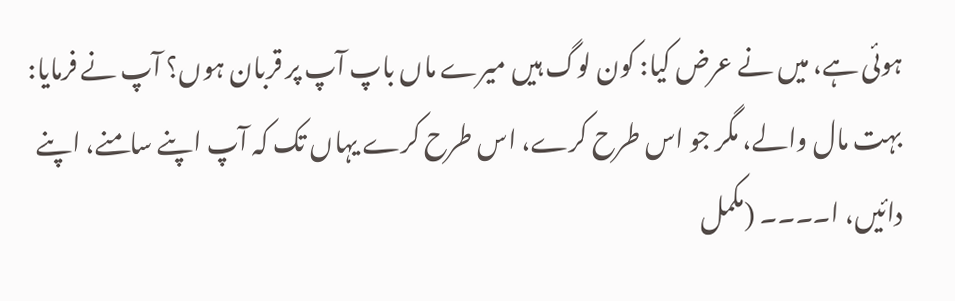ہوئی ہے، میں نے عرض کیا: کون لوگ ہیں میرے ماں باپ آپ پر قربان ہوں؟ آپ نے فرمایا: بہت مال والے، مگر جو اس طرح کرے، اس طرح کرے یہاں تک کہ آپ اپنے سامنے، اپنے دائیں، ا۔۔۔۔ (مکمل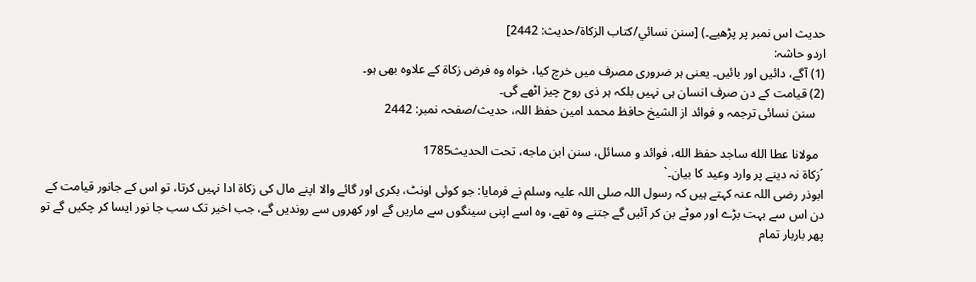حدیث اس نمبر پر پڑھیے۔) [سنن نسائي/كتاب الزكاة/حدیث: 2442]
اردو حاشہ:
(1) آگے، دائیں اور بائیں۔ یعنی ہر ضروری مصرف میں خرچ کیا، خواہ وہ فرض زکاۃ کے علاوہ بھی ہو۔
(2) قیامت کے دن صرف انسان ہی نہیں بلکہ ہر ذی روح چیز اٹھے گی۔
   سنن نسائی ترجمہ و فوائد از الشیخ حافظ محمد امین حفظ اللہ، حدیث/صفحہ نمبر: 2442

  مولانا عطا الله ساجد حفظ الله، فوائد و مسائل، سنن ابن ماجه، تحت الحديث1785
´زکاۃ نہ دینے پر وارد وعید کا بیان۔`
ابوذر رضی اللہ عنہ کہتے ہیں کہ رسول اللہ صلی اللہ علیہ وسلم نے فرمایا: جو کوئی اونٹ، بکری اور گائے والا اپنے مال کی زکاۃ ادا نہیں کرتا، تو اس کے جانور قیامت کے دن اس سے بہت بڑے اور موٹے بن کر آئیں گے جتنے وہ تھے، وہ اسے اپنی سینگوں سے ماریں گے اور کھروں سے روندیں گے، جب اخیر تک سب جا نور ایسا کر چکیں گے تو پھر باربار تمام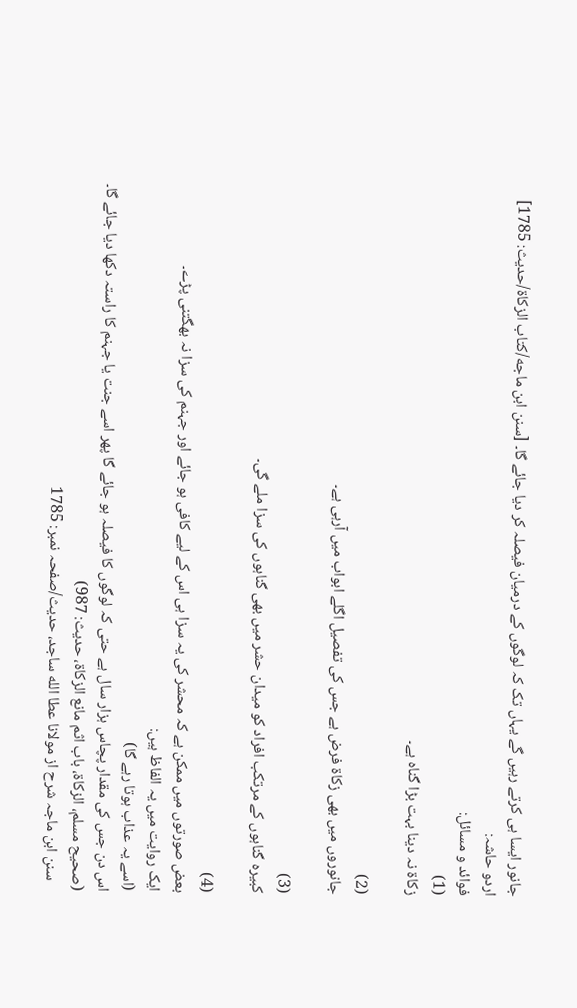جانور ایسا ہی کرتے رہیں گے یہاں تک کہ لوگوں کے درمیان فیصلہ کر دیا جائے گا۔ [سنن ابن ماجه/كتاب الزكاة/حدیث: 1785]
اردو حاشہ:
فوائد و مسائل:
(1)
زكاة نہ دینا بہت بڑا گناہ ہے۔

(2)
جانوروں میں بھی زکاۃ فرض ہے جس کی تفصیل اگلے ابواب میں آرہی ہے۔

(3)
کبیرہ گناہوں کے مرتکب افراد کو میدان حشر میں بھی گناہوں کی سزا ملے گی۔

(4)
بعض صورتوں میں ممکن ہے کہ محشر کی یہ سزا ہی اس کے لیے کافی ہو جائے اور جہنم کی سزا نہ بھگتنی پڑے۔
ایک روایت میں یہ الفاظ ہیں:
(اسے یہ عذاب ہوتا رہے گا)
اس دن جس کی مقدار پچاس ہزار سال ہے حتی کہ لوگوں کا فیصلہ ہو جائے گا پھر اسے جنت یا جہنم کا راستہ دکھا دیا جائے گا۔ (صحیح مسلم، الزکاۃ، باب اثم مانع الزکاۃ، حدیث: 987)
   سنن ابن ماجہ شرح از مولانا عطا الله ساجد، حدیث/صفحہ نمبر: 1785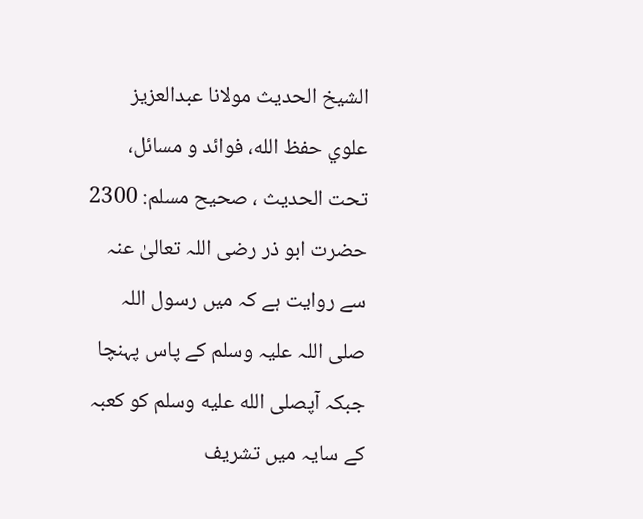الشيخ الحديث مولانا عبدالعزيز علوي حفظ الله، فوائد و مسائل، تحت الحديث ، صحيح مسلم: 2300
حضرت ابو ذر رضی اللہ تعالیٰ عنہ سے روایت ہے کہ میں رسول اللہ صلی اللہ علیہ وسلم کے پاس پہنچا جبکہ آپصلى الله عليه وسلم کو کعبہ کے سایہ میں تشریف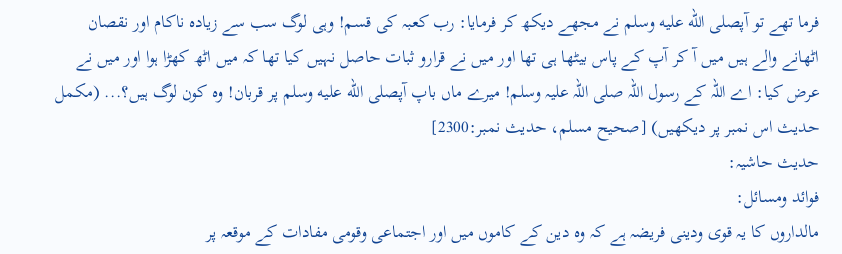فرما تھے تو آپصلى الله عليه وسلم نے مجھے دیکھ کر فرمایا: رب کعبہ کی قسم! وہی لوگ سب سے زیادہ ناکام اور نقصان اٹھانے والے ہیں میں آ کر آپ کے پاس بیٹھا ہی تھا اور میں نے قرارو ثبات حاصل نہیں کیا تھا کہ میں اٹھ کھڑا ہوا اور میں نے عرض کیا: اے اللہ کے رسول اللہ صلی اللہ علیہ وسلم! میرے ماں باپ آپصلى الله عليه وسلم پر قربان! وہ کون لوگ ہیں؟... (مکمل حدیث اس نمبر پر دیکھیں) [صحيح مسلم، حديث نمبر:2300]
حدیث حاشیہ:
فوائد ومسائل:
مالداروں کا یہ قوی ودینی فریضہ ہے کہ وہ دین کے کاموں میں اور اجتماعی وقومی مفادات کے موقعہ پر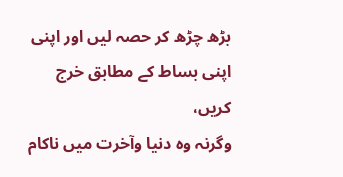بڑھ چڑھ کر حصہ لیں اور اپنی اپنی بساط کے مطابق خرج کریں،
وگرنہ وہ دنیا وآخرت میں ناکام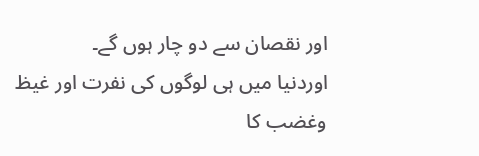اور نقصان سے دو چار ہوں گے۔
اوردنیا میں ہی لوگوں کی نفرت اور غیظ وغضب کا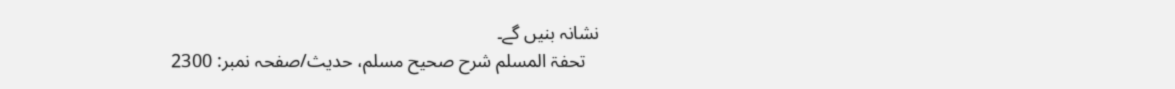نشانہ بنیں گے۔
   تحفۃ المسلم شرح صحیح مسلم، حدیث/صفحہ نمبر: 2300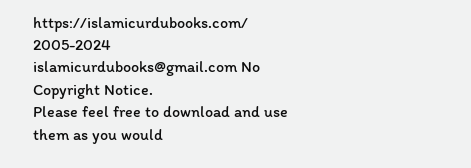https://islamicurdubooks.com/ 2005-2024 islamicurdubooks@gmail.com No Copyright Notice.
Please feel free to download and use them as you would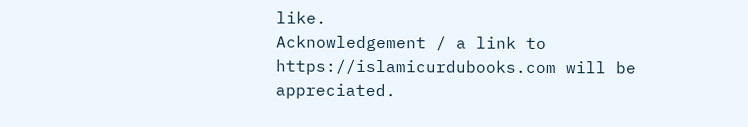like.
Acknowledgement / a link to https://islamicurdubooks.com will be appreciated.